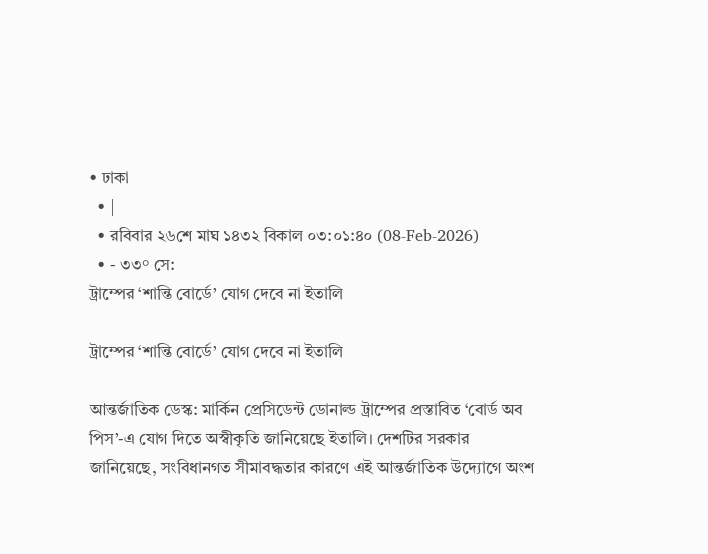• ঢাকা
  • |
  • রবিবার ২৬শে মাঘ ১৪৩২ বিকাল ০৩:০১:৪০ (08-Feb-2026)
  • - ৩৩° সে:
ট্রাম্পের ‘শান্তি বোর্ডে’ যোগ দেবে না ইতালি

ট্রাম্পের ‘শান্তি বোর্ডে’ যোগ দেবে না ইতালি

আন্তর্জাতিক ডেস্ক: মার্কিন প্রেসিডেন্ট ডোনাল্ড ট্রাম্পের প্রস্তাবিত ‘বোর্ড অব পিস’-এ যোগ দিতে অস্বীকৃতি জানিয়েছে ইতালি। দেশটির সরকার জানিয়েছে, সংবিধানগত সীমাবদ্ধতার কারণে এই আন্তর্জাতিক উদ্যোগে অংশ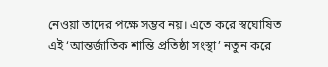নেওয়া তাদের পক্ষে সম্ভব নয়। এতে করে স্বঘোষিত এই ‘আন্তর্জাতিক শান্তি প্রতিষ্ঠা সংস্থা’ নতুন করে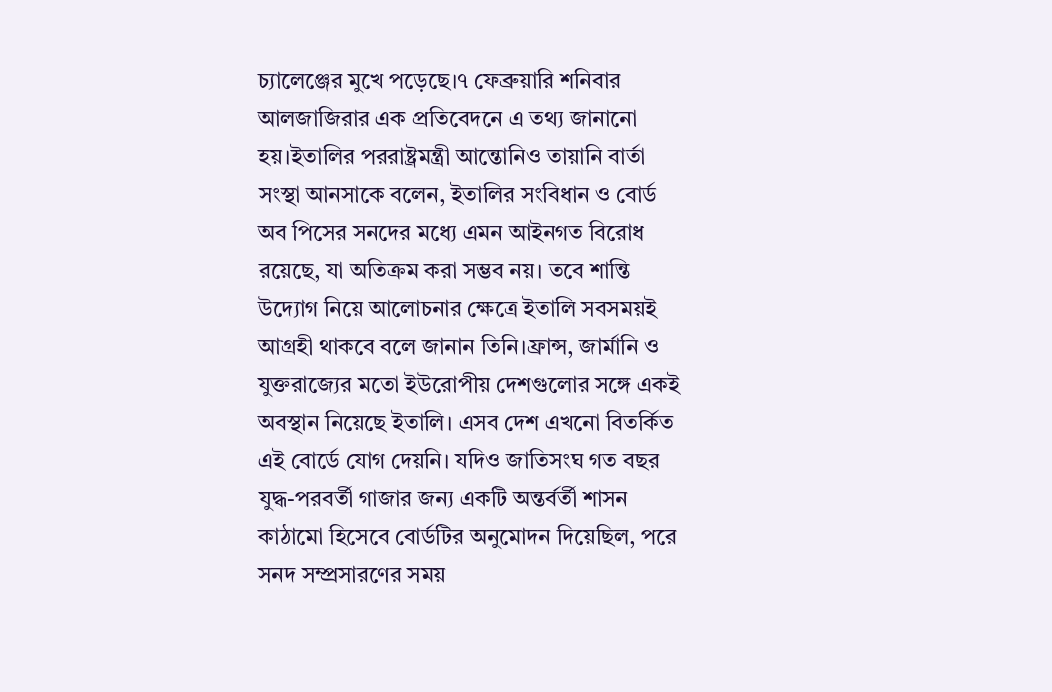চ্যালেঞ্জের মুখে পড়েছে।৭ ফেব্রুয়ারি শনিবার আলজাজিরার এক প্রতিবেদনে এ তথ্য জানানো হয়।ইতালির পররাষ্ট্রমন্ত্রী আন্তোনিও তায়ানি বার্তা সংস্থা আনসাকে বলেন, ইতালির সংবিধান ও বোর্ড অব পিসের সনদের মধ্যে এমন আইনগত বিরোধ রয়েছে, যা অতিক্রম করা সম্ভব নয়। তবে শান্তি উদ্যোগ নিয়ে আলোচনার ক্ষেত্রে ইতালি সবসময়ই আগ্রহী থাকবে বলে জানান তিনি।ফ্রান্স, জার্মানি ও যুক্তরাজ্যের মতো ইউরোপীয় দেশগুলোর সঙ্গে একই অবস্থান নিয়েছে ইতালি। এসব দেশ এখনো বিতর্কিত এই বোর্ডে যোগ দেয়নি। যদিও জাতিসংঘ গত বছর যুদ্ধ-পরবর্তী গাজার জন্য একটি অন্তর্বর্তী শাসন কাঠামো হিসেবে বোর্ডটির অনুমোদন দিয়েছিল, পরে সনদ সম্প্রসারণের সময়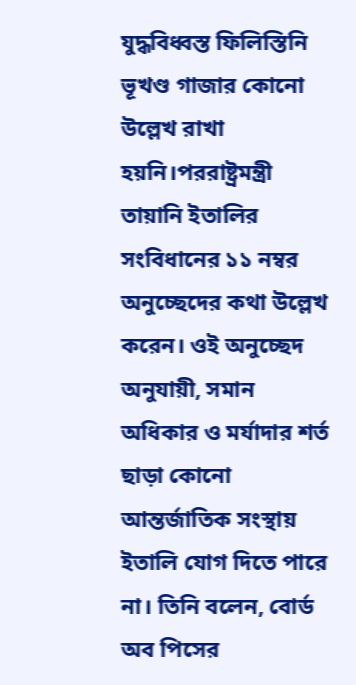যুদ্ধবিধ্বস্ত ফিলিস্তিনি ভূখণ্ড গাজার কোনো উল্লেখ রাখা হয়নি।পররাষ্ট্রমন্ত্রী তায়ানি ইতালির সংবিধানের ১১ নম্বর অনুচ্ছেদের কথা উল্লেখ করেন। ওই অনুচ্ছেদ অনুযায়ী, সমান অধিকার ও মর্যাদার শর্ত ছাড়া কোনো আন্তর্জাতিক সংস্থায় ইতালি যোগ দিতে পারে না। তিনি বলেন, বোর্ড অব পিসের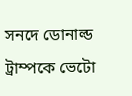সনদে ডোনাল্ড ট্রাম্পকে ভেটো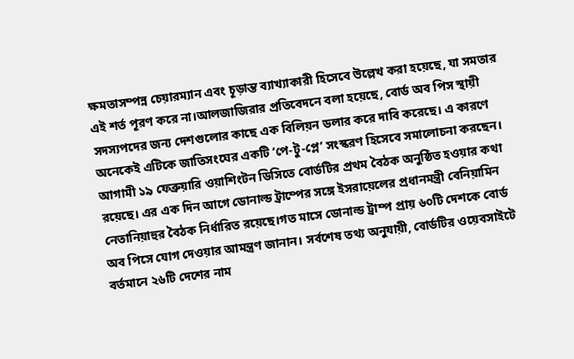ক্ষমতাসম্পন্ন চেয়ারম্যান এবং চূড়ান্ত ব্যাখ্যাকারী হিসেবে উল্লেখ করা হয়েছে, যা সমতার এই শর্ত পূরণ করে না।আলজাজিরার প্রতিবেদনে বলা হয়েছে, বোর্ড অব পিস স্থায়ী সদস্যপদের জন্য দেশগুলোর কাছে এক বিলিয়ন ডলার করে দাবি করেছে। এ কারণে অনেকেই এটিকে জাতিসংঘের একটি ‘পে-টু-প্লে’ সংস্করণ হিসেবে সমালোচনা করছেন। আগামী ১৯ ফেব্রুয়ারি ওয়াশিংটন ডিসিতে বোর্ডটির প্রথম বৈঠক অনুষ্ঠিত হওয়ার কথা রয়েছে। এর এক দিন আগে ডোনাল্ড ট্রাম্পের সঙ্গে ইসরায়েলের প্রধানমন্ত্রী বেনিয়ামিন নেতানিয়াহুর বৈঠক নির্ধারিত রয়েছে।গত মাসে ডোনাল্ড ট্রাম্প প্রায় ৬০টি দেশকে বোর্ড অব পিসে যোগ দেওয়ার আমন্ত্রণ জানান। সর্বশেষ তথ্য অনুযায়ী, বোর্ডটির ওয়েবসাইটে বর্তমানে ২৬টি দেশের নাম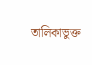তালিকাভুক্ত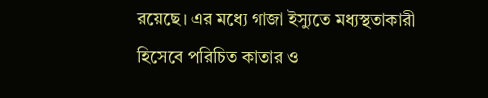রয়েছে। এর মধ্যে গাজা ইস্যুতে মধ্যস্থতাকারী হিসেবে পরিচিত কাতার ও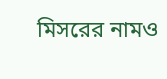মিসরের নামও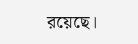রয়েছে।